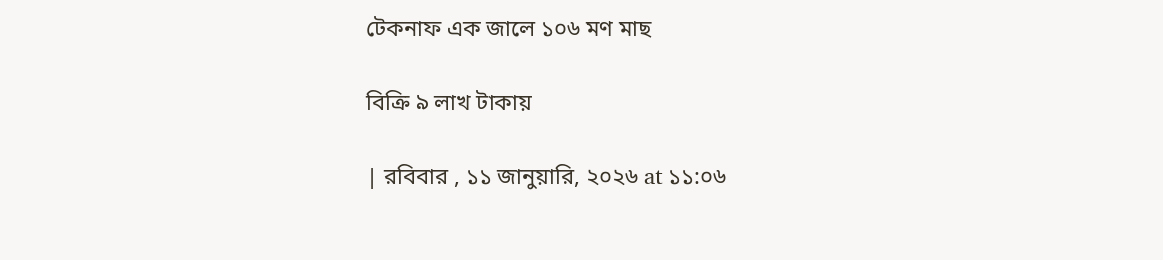টেকনাফ এক জালে ১০৬ মণ মাছ

বিক্রি ৯ লাখ টাকায়

| রবিবার , ১১ জানুয়ারি, ২০২৬ at ১১:০৬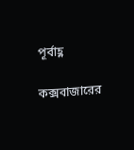পূর্বাহ্ণ

কক্সবাজারের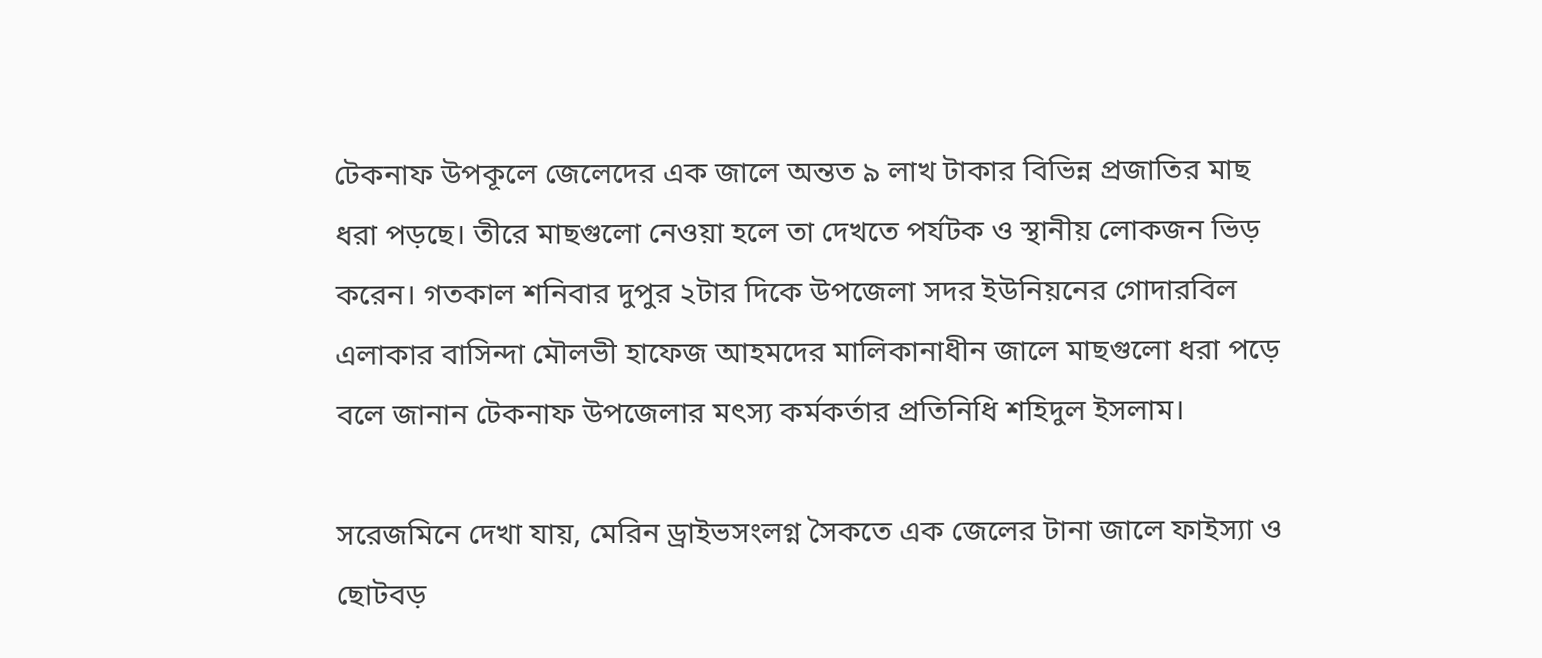টেকনাফ উপকূলে জেলেদের এক জালে অন্তত ৯ লাখ টাকার বিভিন্ন প্রজাতির মাছ ধরা পড়ছে। তীরে মাছগুলো নেওয়া হলে তা দেখতে পর্যটক ও স্থানীয় লোকজন ভিড় করেন। গতকাল শনিবার দুপুর ২টার দিকে উপজেলা সদর ইউনিয়নের গোদারবিল এলাকার বাসিন্দা মৌলভী হাফেজ আহমদের মালিকানাধীন জালে মাছগুলো ধরা পড়ে বলে জানান টেকনাফ উপজেলার মৎস্য কর্মকর্তার প্রতিনিধি শহিদুল ইসলাম।

সরেজমিনে দেখা যায়, মেরিন ড্রাইভসংলগ্ন সৈকতে এক জেলের টানা জালে ফাইস্যা ও ছোটবড়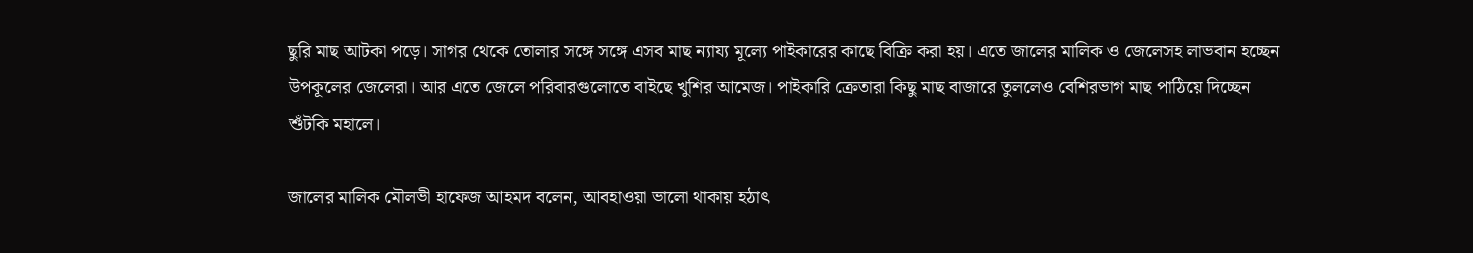ছুরি মাছ আটকা পড়ে। সাগর থেকে তোলার সঙ্গে সঙ্গে এসব মাছ ন্যায্য মূল্যে পাইকারের কাছে বিক্রি করা হয়। এতে জালের মালিক ও জেলেসহ লাভবান হচ্ছেন উপকূলের জেলেরা। আর এতে জেলে পরিবারগুলোতে বাইছে খুশির আমেজ। পাইকারি ক্রেতারা কিছু মাছ বাজারে তুললেও বেশিরভাগ মাছ পাঠিয়ে দিচ্ছেন শুঁটকি মহালে।

জালের মালিক মৌলভী হাফেজ আহমদ বলেন, আবহাওয়া ভালো থাকায় হঠাৎ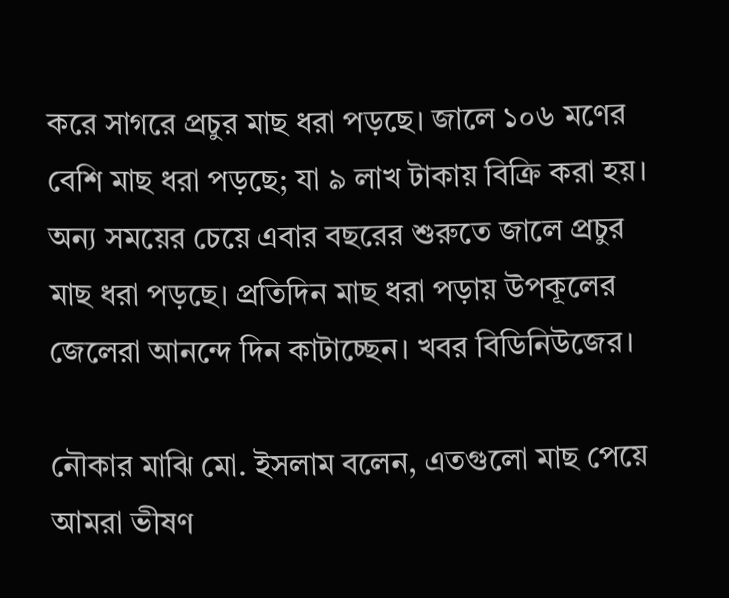করে সাগরে প্রচুর মাছ ধরা পড়ছে। জালে ১০৬ মণের বেশি মাছ ধরা পড়ছে; যা ৯ লাখ টাকায় বিক্রি করা হয়। অন্য সময়ের চেয়ে এবার বছরের শুরুতে জালে প্রচুর মাছ ধরা পড়ছে। প্রতিদিন মাছ ধরা পড়ায় উপকূলের জেলেরা আনন্দে দিন কাটাচ্ছেন। খবর বিডিনিউজের।

নৌকার মাঝি মো. ইসলাম বলেন, এতগুলো মাছ পেয়ে আমরা ভীষণ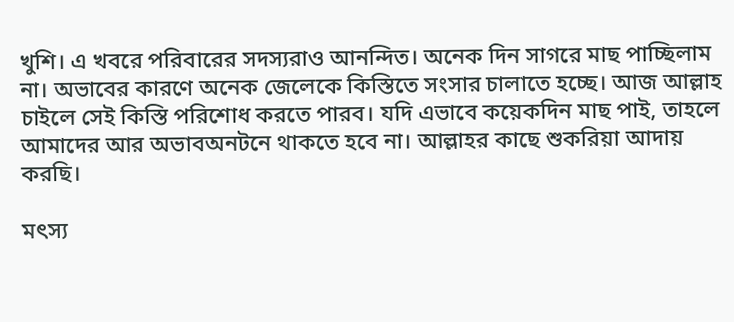খুশি। এ খবরে পরিবারের সদস্যরাও আনন্দিত। অনেক দিন সাগরে মাছ পাচ্ছিলাম না। অভাবের কারণে অনেক জেলেকে কিস্তিতে সংসার চালাতে হচ্ছে। আজ আল্লাহ চাইলে সেই কিস্তি পরিশোধ করতে পারব। যদি এভাবে কয়েকদিন মাছ পাই, তাহলে আমাদের আর অভাবঅনটনে থাকতে হবে না। আল্লাহর কাছে শুকরিয়া আদায় করছি।

মৎস্য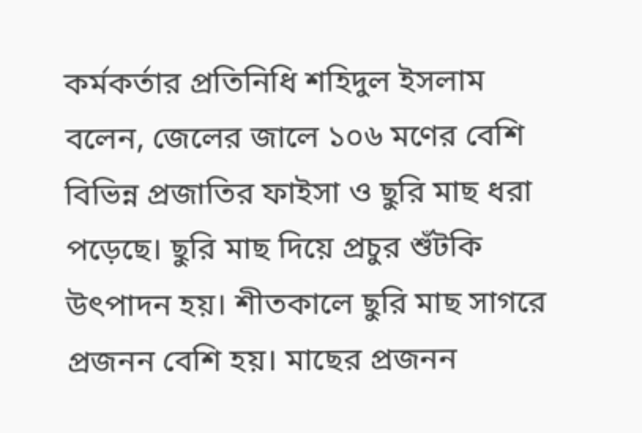কর্মকর্তার প্রতিনিধি শহিদুল ইসলাম বলেন, জেলের জালে ১০৬ মণের বেশি বিভিন্ন প্রজাতির ফাইসা ও ছুরি মাছ ধরা পড়েছে। ছুরি মাছ দিয়ে প্রচুর শুঁটকি উৎপাদন হয়। শীতকালে ছুরি মাছ সাগরে প্রজনন বেশি হয়। মাছের প্রজনন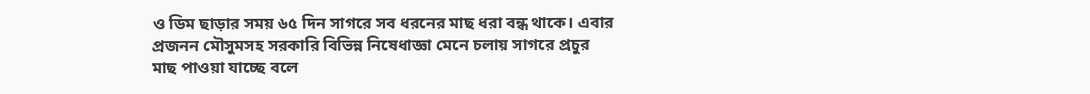ও ডিম ছাড়ার সময় ৬৫ দিন সাগরে সব ধরনের মাছ ধরা বন্ধ থাকে। এবার প্রজনন মৌসুমসহ সরকারি বিভিন্ন নিষেধাজ্ঞা মেনে চলায় সাগরে প্রচুর মাছ পাওয়া যাচ্ছে বলে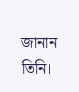জানান তিনি।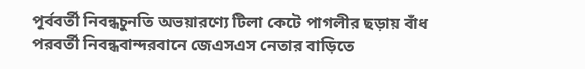পূর্ববর্তী নিবন্ধচুনতি অভয়ারণ্যে টিলা কেটে পাগলীর ছড়ায় বাঁধ
পরবর্তী নিবন্ধবান্দরবানে জেএসএস নেতার বাড়িতে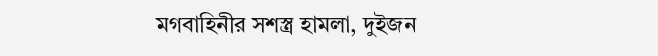মগবাহিনীর সশস্ত্র হামলা, দুইজন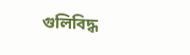গুলিবিদ্ধ